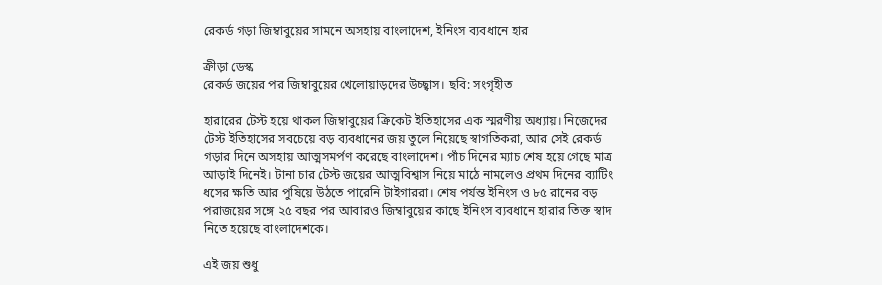রেকর্ড গড়া জিম্বাবুয়ের সামনে অসহায় বাংলাদেশ, ইনিংস ব্যবধানে হার

ক্রীড়া ডেস্ক
রেকর্ড জয়ের পর জিম্বাবুয়ের খেলোয়াড়দের উচ্ছ্বাস। ছবি: সংগৃহীত

হারারের টেস্ট হয়ে থাকল জিম্বাবুয়ের ক্রিকেট ইতিহাসের এক স্মরণীয় অধ্যায়। নিজেদের টেস্ট ইতিহাসের সবচেয়ে বড় ব্যবধানের জয় তুলে নিয়েছে স্বাগতিকরা, আর সেই রেকর্ড গড়ার দিনে অসহায় আত্মসমর্পণ করেছে বাংলাদেশ। পাঁচ দিনের ম্যাচ শেষ হয়ে গেছে মাত্র আড়াই দিনেই। টানা চার টেস্ট জয়ের আত্মবিশ্বাস নিয়ে মাঠে নামলেও প্রথম দিনের ব্যাটিং ধসের ক্ষতি আর পুষিয়ে উঠতে পারেনি টাইগাররা। শেষ পর্যন্ত ইনিংস ও ৮৫ রানের বড় পরাজয়ের সঙ্গে ২৫ বছর পর আবারও জিম্বাবুয়ের কাছে ইনিংস ব্যবধানে হারার তিক্ত স্বাদ নিতে হয়েছে বাংলাদেশকে।

এই জয় শুধু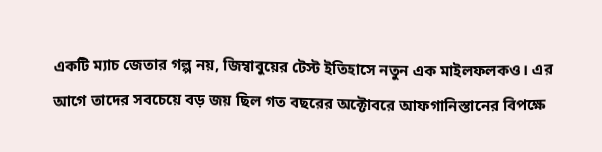একটি ম্যাচ জেতার গল্প নয়, জিম্বাবুয়ের টেস্ট ইতিহাসে নতুন এক মাইলফলকও। এর আগে তাদের সবচেয়ে বড় জয় ছিল গত বছরের অক্টোবরে আফগানিস্তানের বিপক্ষে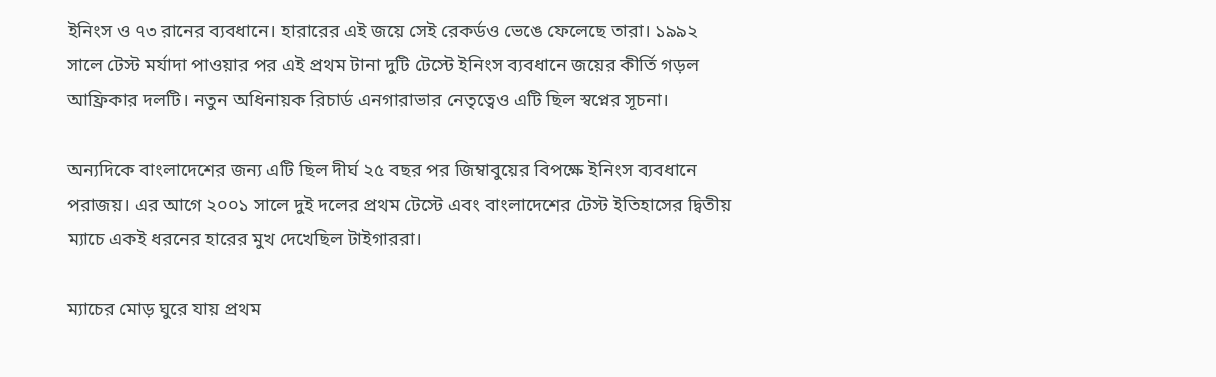ইনিংস ও ৭৩ রানের ব্যবধানে। হারারের এই জয়ে সেই রেকর্ডও ভেঙে ফেলেছে তারা। ১৯৯২ সালে টেস্ট মর্যাদা পাওয়ার পর এই প্রথম টানা দুটি টেস্টে ইনিংস ব্যবধানে জয়ের কীর্তি গড়ল আফ্রিকার দলটি। নতুন অধিনায়ক রিচার্ড এনগারাভার নেতৃত্বেও এটি ছিল স্বপ্নের সূচনা।

অন্যদিকে বাংলাদেশের জন্য এটি ছিল দীর্ঘ ২৫ বছর পর জিম্বাবুয়ের বিপক্ষে ইনিংস ব্যবধানে পরাজয়। এর আগে ২০০১ সালে দুই দলের প্রথম টেস্টে এবং বাংলাদেশের টেস্ট ইতিহাসের দ্বিতীয় ম্যাচে একই ধরনের হারের মুখ দেখেছিল টাইগাররা।

ম্যাচের মোড় ঘুরে যায় প্রথম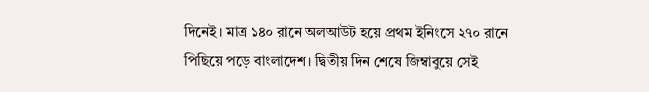দিনেই। মাত্র ১৪০ রানে অলআউট হয়ে প্রথম ইনিংসে ২৭০ রানে পিছিয়ে পড়ে বাংলাদেশ। দ্বিতীয় দিন শেষে জিম্বাবুয়ে সেই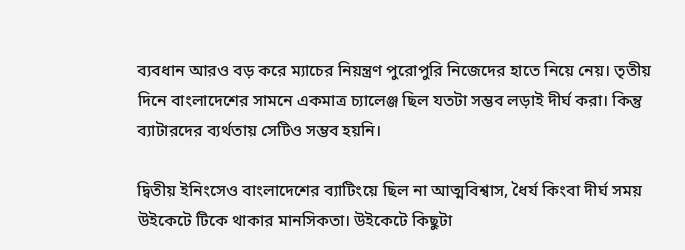ব্যবধান আরও বড় করে ম্যাচের নিয়ন্ত্রণ পুরোপুরি নিজেদের হাতে নিয়ে নেয়। তৃতীয় দিনে বাংলাদেশের সামনে একমাত্র চ্যালেঞ্জ ছিল যতটা সম্ভব লড়াই দীর্ঘ করা। কিন্তু ব্যাটারদের ব্যর্থতায় সেটিও সম্ভব হয়নি।

দ্বিতীয় ইনিংসেও বাংলাদেশের ব্যাটিংয়ে ছিল না আত্মবিশ্বাস, ধৈর্য কিংবা দীর্ঘ সময় উইকেটে টিকে থাকার মানসিকতা। উইকেটে কিছুটা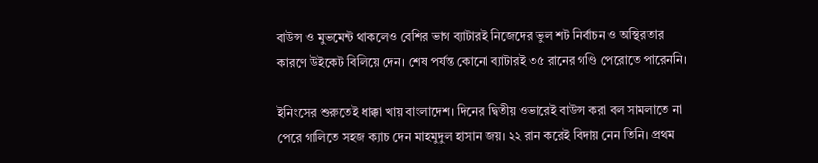বাউন্স ও মুভমেন্ট থাকলেও বেশির ভাগ ব্যাটারই নিজেদের ভুল শট নির্বাচন ও অস্থিরতার কারণে উইকেট বিলিয়ে দেন। শেষ পর্যন্ত কোনো ব্যাটারই ৩৫ রানের গণ্ডি পেরোতে পারেননি।

ইনিংসের শুরুতেই ধাক্কা খায় বাংলাদেশ। দিনের দ্বিতীয় ওভারেই বাউন্স করা বল সামলাতে না পেরে গালিতে সহজ ক্যাচ দেন মাহমুদুল হাসান জয়। ২২ রান করেই বিদায় নেন তিনি। প্রথম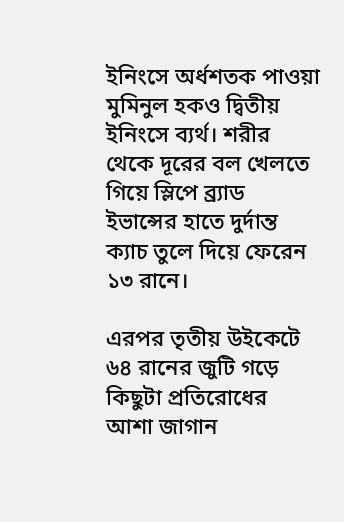ইনিংসে অর্ধশতক পাওয়া মুমিনুল হকও দ্বিতীয় ইনিংসে ব্যর্থ। শরীর থেকে দূরের বল খেলতে গিয়ে স্লিপে ব্র্যাড ইভান্সের হাতে দুর্দান্ত ক্যাচ তুলে দিয়ে ফেরেন ১৩ রানে।

এরপর তৃতীয় উইকেটে ৬৪ রানের জুটি গড়ে কিছুটা প্রতিরোধের আশা জাগান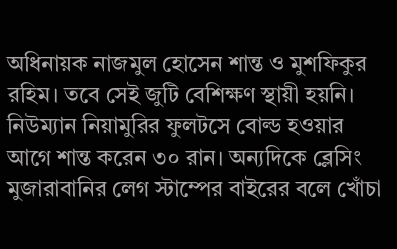অধিনায়ক নাজমুল হোসেন শান্ত ও মুশফিকুর রহিম। তবে সেই জুটি বেশিক্ষণ স্থায়ী হয়নি। নিউম্যান নিয়ামুরির ফুলটসে বোল্ড হওয়ার আগে শান্ত করেন ৩০ রান। অন্যদিকে ব্লেসিং মুজারাবানির লেগ স্টাম্পের বাইরের বলে খোঁচা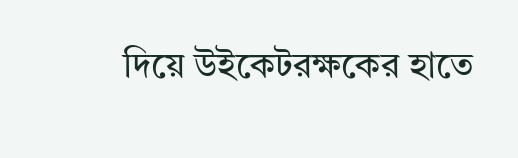দিয়ে উইকেটরক্ষকের হাতে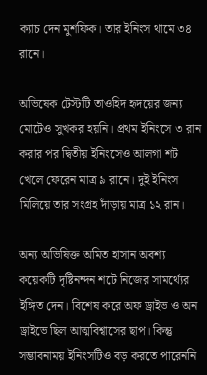ক্যাচ দেন মুশফিক। তার ইনিংস থামে ৩৪ রানে।

অভিষেক টেস্টটি তাওহিদ হৃদয়ের জন্য মোটেও সুখকর হয়নি। প্রথম ইনিংসে ৩ রান করার পর দ্বিতীয় ইনিংসেও আলগা শট খেলে ফেরেন মাত্র ৯ রানে। দুই ইনিংস মিলিয়ে তার সংগ্রহ দাঁড়ায় মাত্র ১২ রান।

অন্য অভিষিক্ত অমিত হাসান অবশ্য কয়েকটি দৃষ্টিনন্দন শটে নিজের সামর্থ্যের ইঙ্গিত দেন। বিশেষ করে অফ ড্রাইভ ও অন ড্রাইভে ছিল আত্মবিশ্বাসের ছাপ। কিন্তু সম্ভাবনাময় ইনিংসটিও বড় করতে পারেননি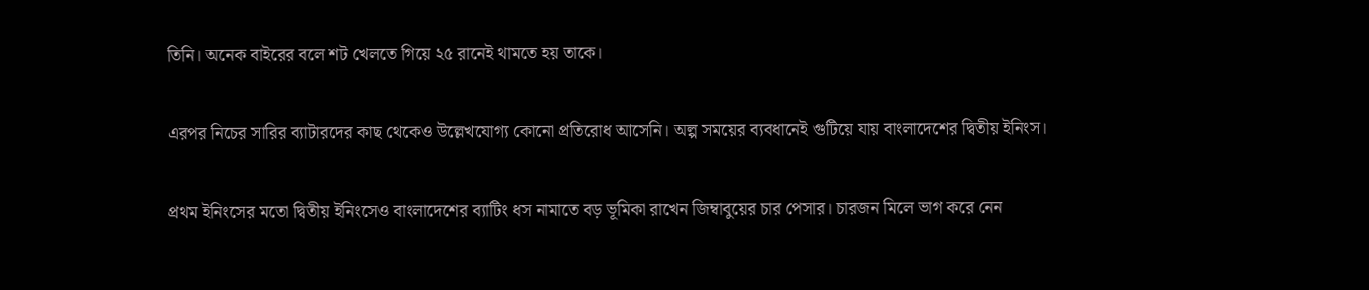তিনি। অনেক বাইরের বলে শট খেলতে গিয়ে ২৫ রানেই থামতে হয় তাকে।

এরপর নিচের সারির ব্যাটারদের কাছ থেকেও উল্লেখযোগ্য কোনো প্রতিরোধ আসেনি। অল্প সময়ের ব্যবধানেই গুটিয়ে যায় বাংলাদেশের দ্বিতীয় ইনিংস।

প্রথম ইনিংসের মতো দ্বিতীয় ইনিংসেও বাংলাদেশের ব্যাটিং ধস নামাতে বড় ভূমিকা রাখেন জিম্বাবুয়ের চার পেসার। চারজন মিলে ভাগ করে নেন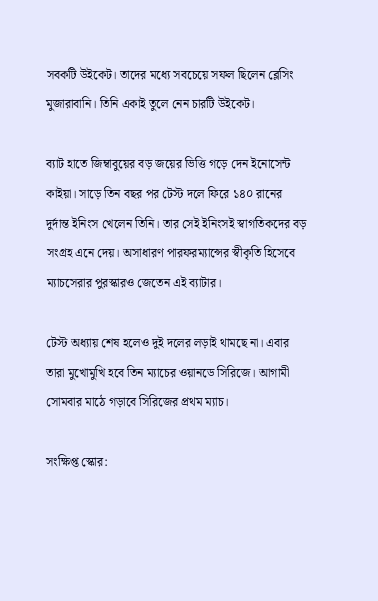সবকটি উইকেট। তাদের মধ্যে সবচেয়ে সফল ছিলেন ব্লেসিং মুজারাবানি। তিনি একাই তুলে নেন চারটি উইকেট।

ব্যাট হাতে জিম্বাবুয়ের বড় জয়ের ভিত্তি গড়ে দেন ইনোসেন্ট কাইয়া। সাড়ে তিন বছর পর টেস্ট দলে ফিরে ১৪০ রানের দুর্দান্ত ইনিংস খেলেন তিনি। তার সেই ইনিংসই স্বাগতিকদের বড় সংগ্রহ এনে দেয়। অসাধারণ পারফরম্যান্সের স্বীকৃতি হিসেবে ম্যাচসেরার পুরস্কারও জেতেন এই ব্যাটার।

টেস্ট অধ্যায় শেষ হলেও দুই দলের লড়াই থামছে না। এবার তারা মুখোমুখি হবে তিন ম্যাচের ওয়ানডে সিরিজে। আগামী সোমবার মাঠে গড়াবে সিরিজের প্রথম ম্যাচ।

সংক্ষিপ্ত স্কোর: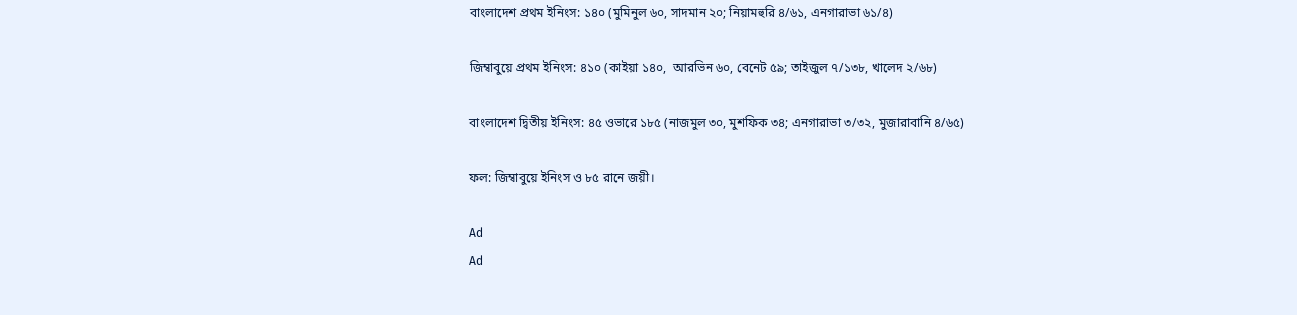বাংলাদেশ প্রথম ইনিংস: ১৪০ (মুমিনুল ৬০, সাদমান ২০; নিয়ামহুরি ৪/৬১, এনগারাভা ৬১/৪)

জিম্বাবুয়ে প্রথম ইনিংস: ৪১০ (কাইয়া ১৪০,  আরভিন ৬০, বেনেট ৫৯; তাইজুল ৭/১৩৮, খালেদ ২/৬৮)

বাংলাদেশ দ্বিতীয় ইনিংস: ৪৫ ওভারে ১৮৫ (নাজমুল ৩০, মুশফিক ৩৪; এনগারাভা ৩/৩২, মুজারাবানি ৪/৬৫)

ফল: জিম্বাবুয়ে ইনিংস ও ৮৫ রানে জয়ী।

Ad
Ad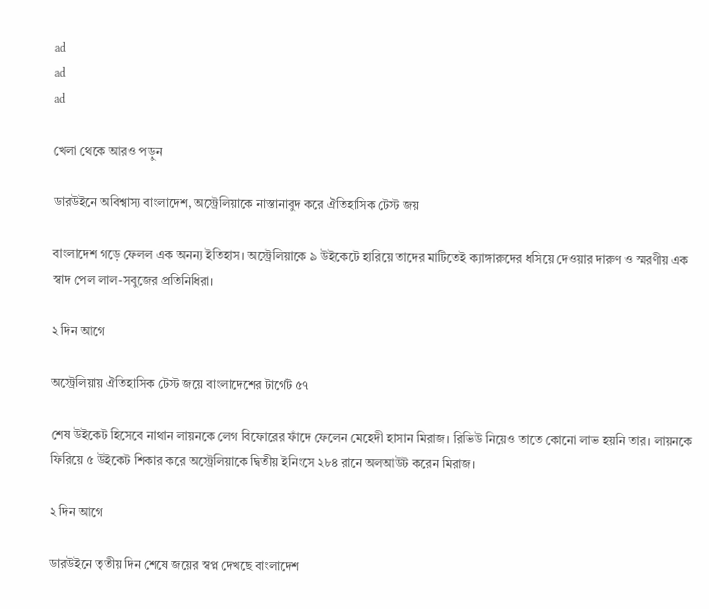ad
ad
ad

খেলা থেকে আরও পড়ুন

ডারউইনে অবিশ্বাস্য বাংলাদেশ, অস্ট্রেলিয়াকে নাস্তানাবুদ করে ঐতিহাসিক টেস্ট জয়

বাংলাদেশ গড়ে ফেলল এক অনন্য ইতিহাস। অস্ট্রেলিয়াকে ৯ উইকেটে হারিয়ে তাদের মাটিতেই ক্যাঙ্গারুদের ধসিয়ে দেওয়ার দারুণ ও স্মরণীয় এক স্বাদ পেল লাল-সবুজের প্রতিনিধিরা।

২ দিন আগে

অস্ট্রেলিয়ায় ঐতিহাসিক টেস্ট জয়ে বাংলাদেশের টার্গেট ৫৭

শেষ উইকেট হিসেবে নাথান লায়নকে লেগ বিফোরের ফাঁদে ফেলেন মেহেদী হাসান মিরাজ। রিভিউ নিয়েও তাতে কোনো লাভ হয়নি তার। লায়নকে ফিরিয়ে ৫ উইকেট শিকার করে অস্ট্রেলিয়াকে দ্বিতীয় ইনিংসে ২৮৪ রানে অলআউট করেন মিরাজ।

২ দিন আগে

ডারউইনে তৃতীয় দিন শেষে জয়ের স্বপ্ন দেখছে বাংলাদেশ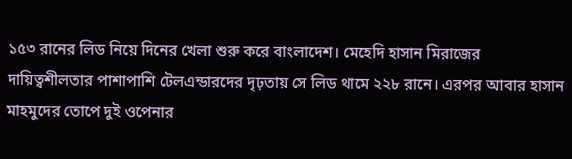১৫৩ রানের লিড নিয়ে দিনের খেলা শুরু করে বাংলাদেশ। মেহেদি হাসান মিরাজের দায়িত্বশীলতার পাশাপাশি টেলএন্ডারদের দৃঢ়তায় সে লিড থামে ২২৮ রানে। এরপর আবার হাসান মাহমুদের তোপে দুই ওপেনার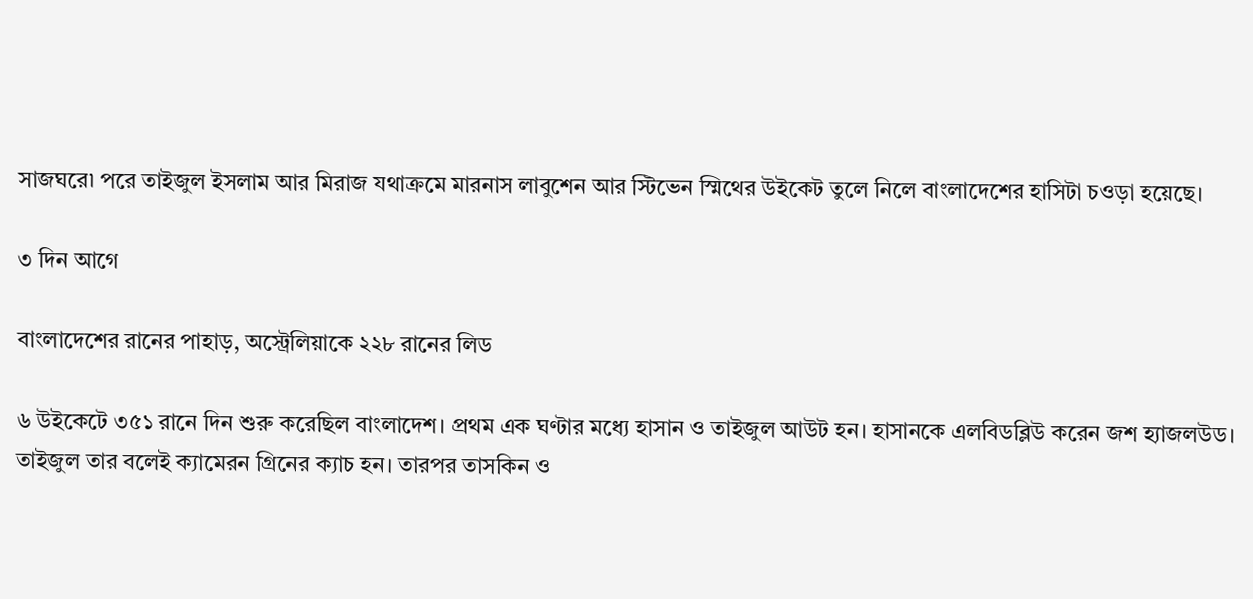সাজঘরে৷ পরে তাইজুল ইসলাম আর মিরাজ যথাক্রমে মারনাস লাবুশেন আর স্টিভেন স্মিথের উইকেট তুলে নিলে বাংলাদেশের হাসিটা চওড়া হয়েছে।

৩ দিন আগে

বাংলাদেশের রানের পাহাড়, অস্ট্রেলিয়াকে ২২৮ রানের লিড

৬ উইকেটে ৩৫১ রানে দিন শুরু করেছিল বাংলাদেশ। প্রথম এক ঘণ্টার মধ্যে হাসান ও তাইজুল আউট হন। হাসানকে এলবিডব্লিউ করেন জশ হ্যাজলউড। তাইজুল তার বলেই ক্যামেরন গ্রিনের ক্যাচ হন। তারপর তাসকিন ও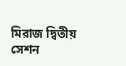মিরাজ দ্বিতীয় সেশন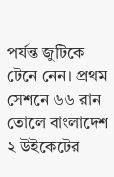পর্যন্ত জুটিকে টেনে নেন। প্রথম সেশনে ৬৬ রান তোলে বাংলাদেশ ২ উইকেটের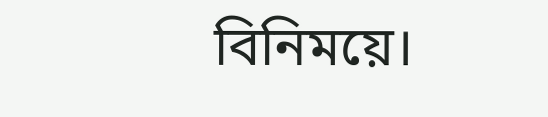বিনিময়ে।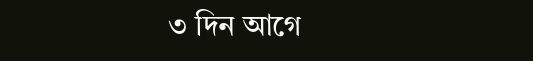৩ দিন আগে